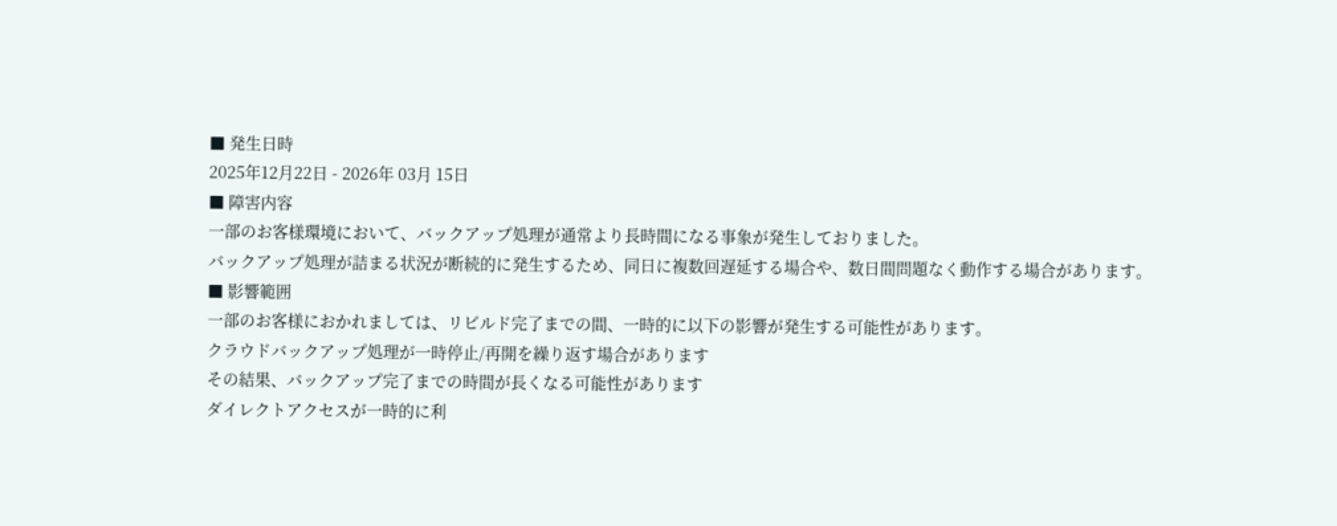■ 発生日時
2025年12月22日 - 2026年 03月 15日
■ 障害内容
一部のお客様環境において、バックアップ処理が通常より長時間になる事象が発生しておりました。
バックアップ処理が詰まる状況が断続的に発生するため、同日に複数回遅延する場合や、数日間問題なく動作する場合があります。
■ 影響範囲
一部のお客様におかれましては、リビルド完了までの間、一時的に以下の影響が発生する可能性があります。
クラウドバックアップ処理が一時停止/再開を繰り返す場合があります
その結果、バックアップ完了までの時間が長くなる可能性があります
ダイレクトアクセスが一時的に利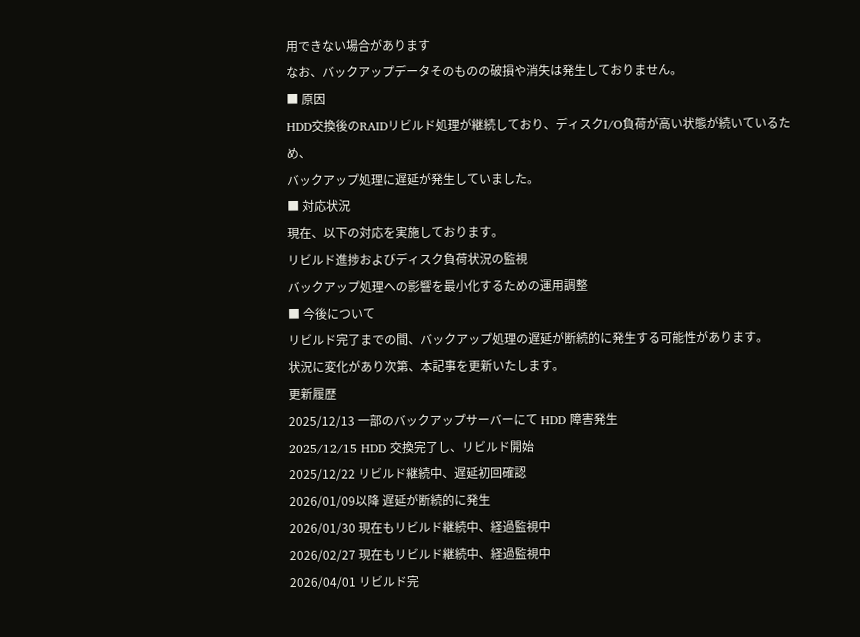用できない場合があります
なお、バックアップデータそのものの破損や消失は発生しておりません。
■ 原因
HDD交換後のRAIDリビルド処理が継続しており、ディスクI/O負荷が高い状態が続いているため、
バックアップ処理に遅延が発生していました。
■ 対応状況
現在、以下の対応を実施しております。
リビルド進捗およびディスク負荷状況の監視
バックアップ処理への影響を最小化するための運用調整
■ 今後について
リビルド完了までの間、バックアップ処理の遅延が断続的に発生する可能性があります。
状況に変化があり次第、本記事を更新いたします。
更新履歴
2025/12/13 一部のバックアップサーバーにて HDD 障害発生
2025/12/15 HDD 交換完了し、リビルド開始
2025/12/22 リビルド継続中、遅延初回確認
2026/01/09以降 遅延が断続的に発生
2026/01/30 現在もリビルド継続中、経過監視中
2026/02/27 現在もリビルド継続中、経過監視中
2026/04/01 リビルド完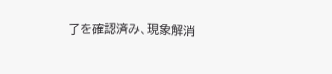了を確認済み、現象解消